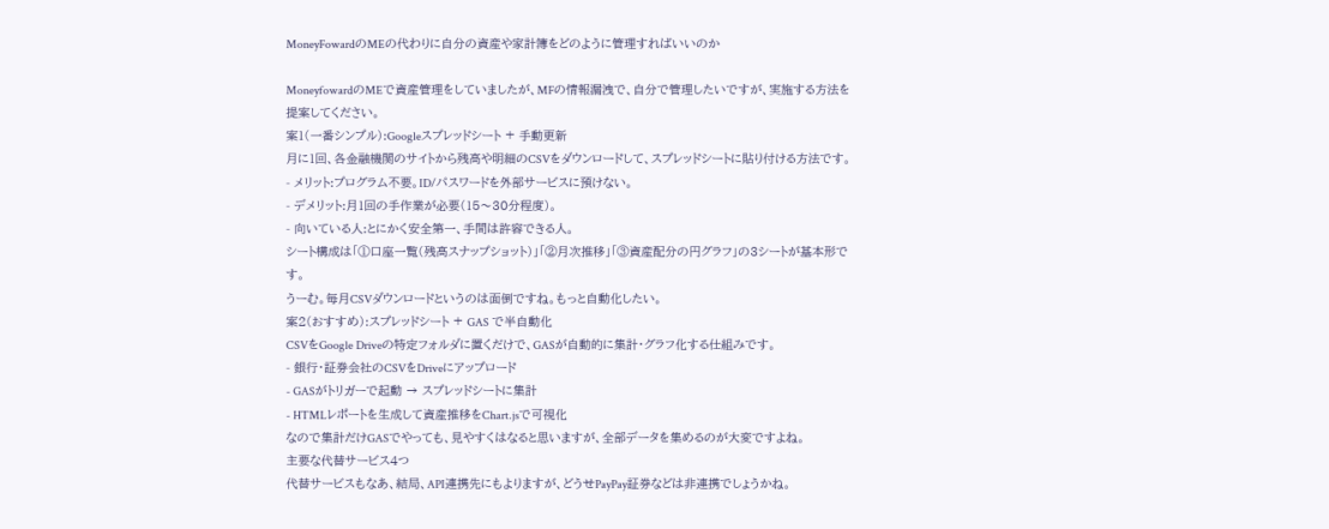MoneyFowardのMEの代わりに自分の資産や家計簿をどのように管理すればいいのか

MoneyfowardのMEで資産管理をしていましたが、MFの情報漏洩で、自分で管理したいですが、実施する方法を提案してください。
案1(一番シンプル):Googleスプレッドシート + 手動更新
月に1回、各金融機関のサイトから残高や明細のCSVをダウンロードして、スプレッドシートに貼り付ける方法です。
- メリット:プログラム不要。ID/パスワードを外部サービスに預けない。
- デメリット:月1回の手作業が必要(15〜30分程度)。
- 向いている人:とにかく安全第一、手間は許容できる人。
シート構成は「①口座一覧(残高スナップショット)」「②月次推移」「③資産配分の円グラフ」の3シートが基本形です。
うーむ。毎月CSVダウンロードというのは面倒ですね。もっと自動化したい。
案2(おすすめ):スプレッドシート + GAS で半自動化
CSVをGoogle Driveの特定フォルダに置くだけで、GASが自動的に集計・グラフ化する仕組みです。
- 銀行・証券会社のCSVをDriveにアップロード
- GASがトリガーで起動 → スプレッドシートに集計
- HTMLレポートを生成して資産推移をChart.jsで可視化
なので集計だけGASでやっても、見やすくはなると思いますが、全部データを集めるのが大変ですよね。
主要な代替サービス4つ
代替サービスもなあ、結局、API連携先にもよりますが、どうせPayPay証券などは非連携でしょうかね。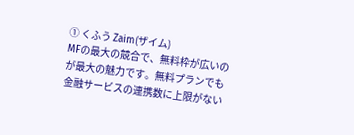① くふう Zaim(ザイム)
MFの最大の競合で、無料枠が広いのが最大の魅力です。無料プランでも金融サービスの連携数に上限がない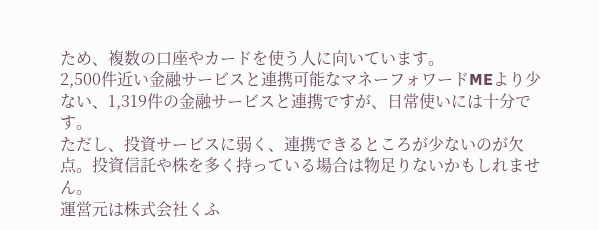ため、複数の口座やカードを使う人に向いています。
2,500件近い金融サービスと連携可能なマネーフォワードMEより少ない、1,319件の金融サービスと連携ですが、日常使いには十分です。
ただし、投資サービスに弱く、連携できるところが少ないのが欠点。投資信託や株を多く持っている場合は物足りないかもしれません。
運営元は株式会社くふ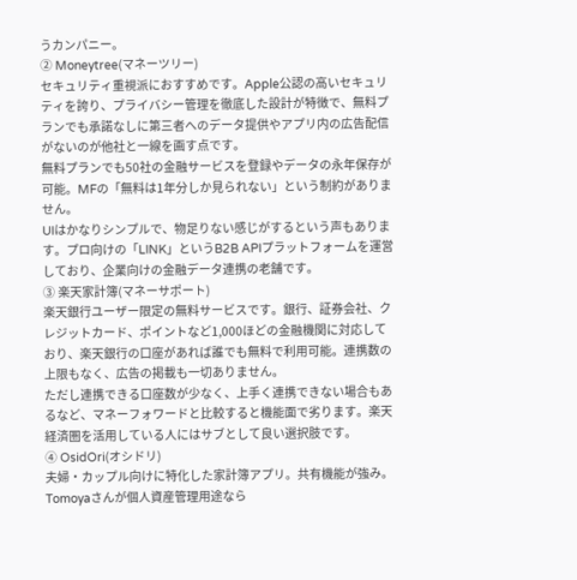うカンパニー。
② Moneytree(マネーツリー)
セキュリティ重視派におすすめです。Apple公認の高いセキュリティを誇り、プライバシー管理を徹底した設計が特徴で、無料プランでも承諾なしに第三者へのデータ提供やアプリ内の広告配信がないのが他社と一線を画す点です。
無料プランでも50社の金融サービスを登録やデータの永年保存が可能。MFの「無料は1年分しか見られない」という制約がありません。
UIはかなりシンプルで、物足りない感じがするという声もあります。プロ向けの「LINK」というB2B APIプラットフォームを運営しており、企業向けの金融データ連携の老舗です。
③ 楽天家計簿(マネーサポート)
楽天銀行ユーザー限定の無料サービスです。銀行、証券会社、クレジットカード、ポイントなど1,000ほどの金融機関に対応しており、楽天銀行の口座があれば誰でも無料で利用可能。連携数の上限もなく、広告の掲載も一切ありません。
ただし連携できる口座数が少なく、上手く連携できない場合もあるなど、マネーフォワードと比較すると機能面で劣ります。楽天経済圏を活用している人にはサブとして良い選択肢です。
④ OsidOri(オシドリ)
夫婦・カップル向けに特化した家計簿アプリ。共有機能が強み。Tomoyaさんが個人資産管理用途なら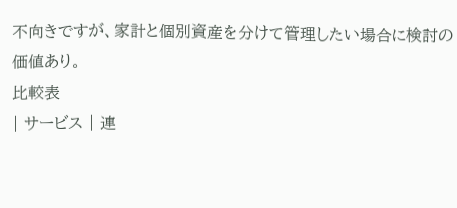不向きですが、家計と個別資産を分けて管理したい場合に検討の価値あり。
比較表
| サービス | 連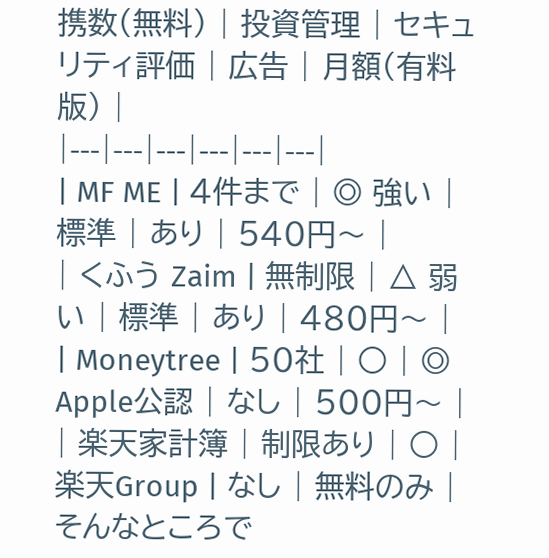携数(無料) | 投資管理 | セキュリティ評価 | 広告 | 月額(有料版) |
|---|---|---|---|---|---|
| MF ME | 4件まで | ◎ 強い | 標準 | あり | 540円〜 |
| くふう Zaim | 無制限 | △ 弱い | 標準 | あり | 480円〜 |
| Moneytree | 50社 | ○ | ◎ Apple公認 | なし | 500円〜 |
| 楽天家計簿 | 制限あり | ○ | 楽天Group | なし | 無料のみ |
そんなところで